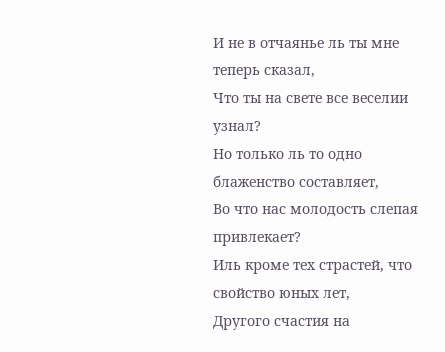И не в отчаянье ль ты мне теперь сказал,
Что ты на свете все веселии узнал?
Но только ль то одно блаженство составляет,
Во что нас молодость слепая привлекает?
Иль кроме тех страстей, что свойство юных лет,
Другого счастия на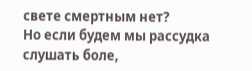свете смертным нет?
Но если будем мы рассудка слушать боле,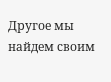Другое мы найдем своим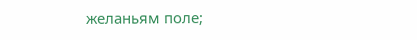желаньям поле;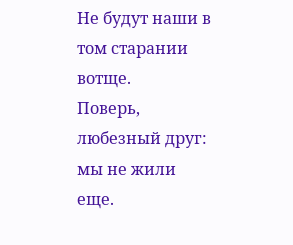Не будут наши в том старании вотще.
Поверь, любезный друг: мы не жили еще.